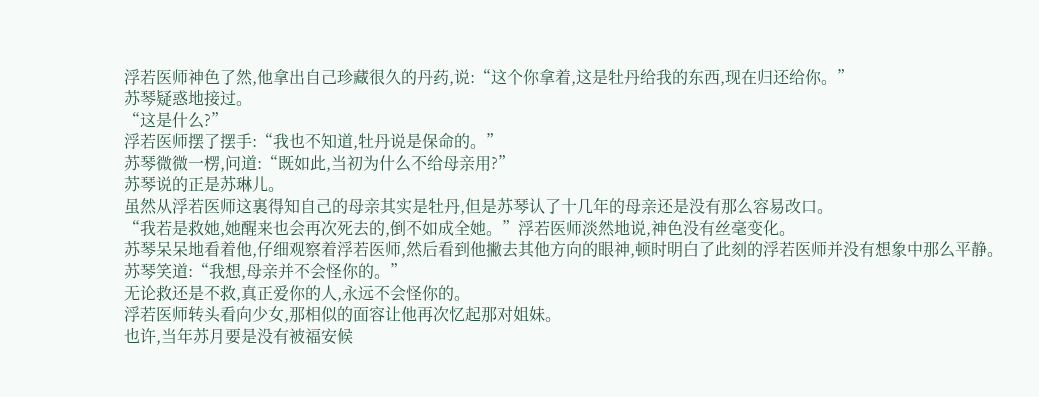浮若医师神色了然,他拿出自己珍藏很久的丹药,说:“这个你拿着,这是牡丹给我的东西,现在归还给你。”
苏琴疑惑地接过。
“这是什么?”
浮若医师摆了摆手:“我也不知道,牡丹说是保命的。”
苏琴微微一楞,问道:“既如此,当初为什么不给母亲用?”
苏琴说的正是苏琳儿。
虽然从浮若医师这裏得知自己的母亲其实是牡丹,但是苏琴认了十几年的母亲还是没有那么容易改口。
“我若是救她,她醒来也会再次死去的,倒不如成全她。”浮若医师淡然地说,神色没有丝毫变化。
苏琴呆呆地看着他,仔细观察着浮若医师,然后看到他撇去其他方向的眼神,顿时明白了此刻的浮若医师并没有想象中那么平静。
苏琴笑道:“我想,母亲并不会怪你的。”
无论救还是不救,真正爱你的人,永远不会怪你的。
浮若医师转头看向少女,那相似的面容让他再次忆起那对姐妹。
也许,当年苏月要是没有被福安候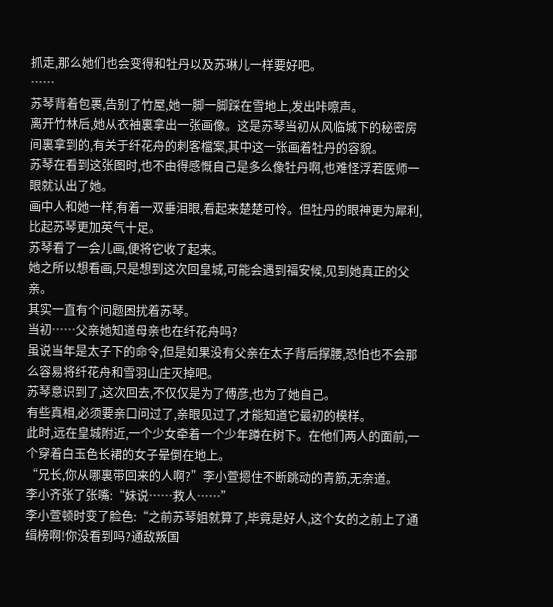抓走,那么她们也会变得和牡丹以及苏琳儿一样要好吧。
……
苏琴背着包裹,告别了竹屋,她一脚一脚踩在雪地上,发出咔嚓声。
离开竹林后,她从衣袖裏拿出一张画像。这是苏琴当初从风临城下的秘密房间裏拿到的,有关于纤花舟的刺客檔案,其中这一张画着牡丹的容貌。
苏琴在看到这张图时,也不由得感慨自己是多么像牡丹啊,也难怪浮若医师一眼就认出了她。
画中人和她一样,有着一双垂泪眼,看起来楚楚可怜。但牡丹的眼神更为犀利,比起苏琴更加英气十足。
苏琴看了一会儿画,便将它收了起来。
她之所以想看画,只是想到这次回皇城,可能会遇到福安候,见到她真正的父亲。
其实一直有个问题困扰着苏琴。
当初……父亲她知道母亲也在纤花舟吗?
虽说当年是太子下的命令,但是如果没有父亲在太子背后撑腰,恐怕也不会那么容易将纤花舟和雪羽山庄灭掉吧。
苏琴意识到了,这次回去,不仅仅是为了傅彦,也为了她自己。
有些真相,必须要亲口问过了,亲眼见过了,才能知道它最初的模样。
此时,远在皇城附近,一个少女牵着一个少年蹲在树下。在他们两人的面前,一个穿着白玉色长裙的女子晕倒在地上。
“兄长,你从哪裏带回来的人啊?”李小萱摁住不断跳动的青筋,无奈道。
李小齐张了张嘴:“妹说……救人……”
李小萱顿时变了脸色:“之前苏琴姐就算了,毕竟是好人,这个女的之前上了通缉榜啊!你没看到吗?通敌叛国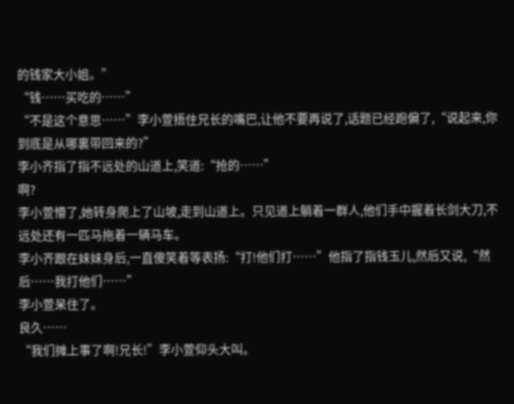的钱家大小姐。”
“钱……买吃的……”
“不是这个意思……”李小萱捂住兄长的嘴巴,让他不要再说了,话题已经跑偏了,“说起来,你到底是从哪裏带回来的?”
李小齐指了指不远处的山道上,笑道:“抢的……”
啊?
李小萱懵了,她转身爬上了山坡,走到山道上。只见道上躺着一群人,他们手中握着长剑大刀,不远处还有一匹马拖着一辆马车。
李小齐跟在妹妹身后,一直傻笑着等表扬:“打!他们打……”他指了指钱玉儿,然后又说,“然后……我打他们……”
李小萱呆住了。
良久……
“我们摊上事了啊!兄长!”李小萱仰头大叫。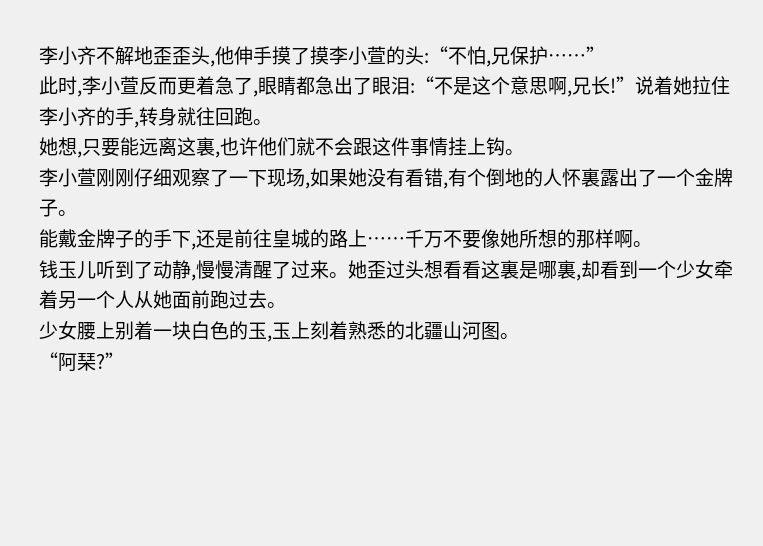李小齐不解地歪歪头,他伸手摸了摸李小萱的头:“不怕,兄保护……”
此时,李小萱反而更着急了,眼睛都急出了眼泪:“不是这个意思啊,兄长!”说着她拉住李小齐的手,转身就往回跑。
她想,只要能远离这裏,也许他们就不会跟这件事情挂上钩。
李小萱刚刚仔细观察了一下现场,如果她没有看错,有个倒地的人怀裏露出了一个金牌子。
能戴金牌子的手下,还是前往皇城的路上……千万不要像她所想的那样啊。
钱玉儿听到了动静,慢慢清醒了过来。她歪过头想看看这裏是哪裏,却看到一个少女牵着另一个人从她面前跑过去。
少女腰上别着一块白色的玉,玉上刻着熟悉的北疆山河图。
“阿琹?”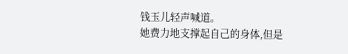钱玉儿轻声喊道。
她费力地支撑起自己的身体,但是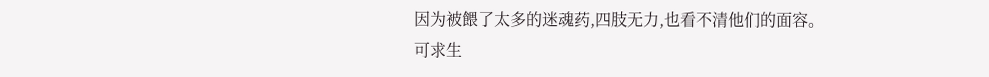因为被餵了太多的迷魂药,四肢无力,也看不清他们的面容。
可求生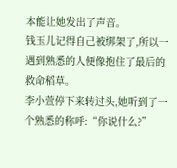本能让她发出了声音。
钱玉儿记得自己被绑架了,所以一遇到熟悉的人便像抱住了最后的救命稻草。
李小萱停下来转过头,她听到了一个熟悉的称呼:“你说什么?”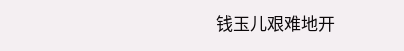钱玉儿艰难地开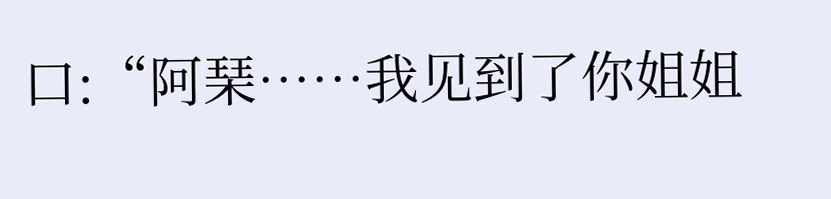口:“阿琹……我见到了你姐姐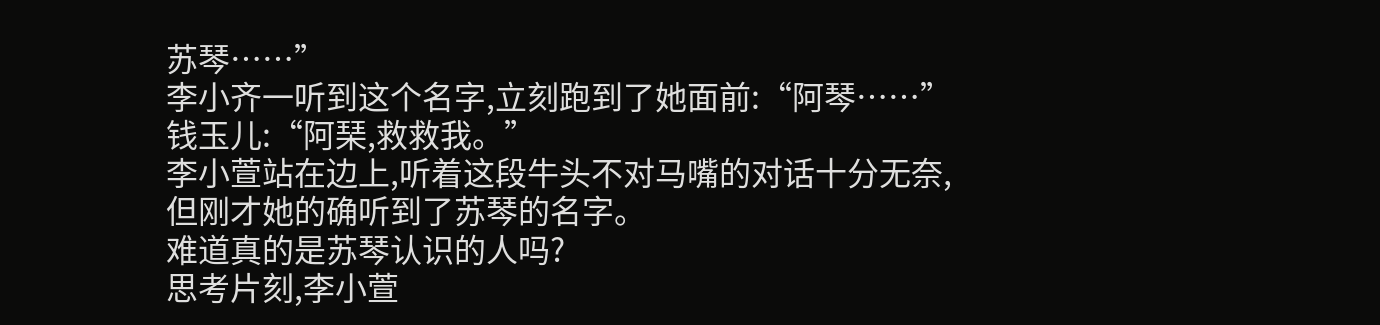苏琴……”
李小齐一听到这个名字,立刻跑到了她面前:“阿琴……”
钱玉儿:“阿琹,救救我。”
李小萱站在边上,听着这段牛头不对马嘴的对话十分无奈,但刚才她的确听到了苏琴的名字。
难道真的是苏琴认识的人吗?
思考片刻,李小萱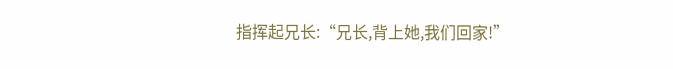指挥起兄长:“兄长,背上她,我们回家!”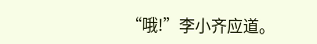“哦!”李小齐应道。